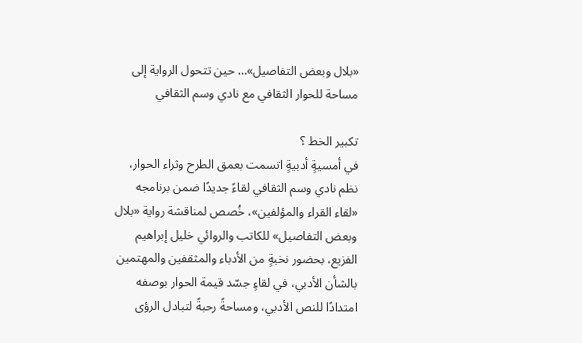«بلال وبعض التفاصيل»… حين تتحول الرواية إلى مساحة للحوار الثقافي مع نادي وسم الثقافي

تكبير الخط ؟
في أمسيةٍ أدبيةٍ اتسمت بعمق الطرح وثراء الحوار، نظم نادي وسم الثقافي لقاءً جديدًا ضمن برنامجه «لقاء القراء والمؤلفين»، خُصص لمناقشة رواية «بلال وبعض التفاصيل» للكاتب والروائي خليل إبراهيم الفزيع، بحضور نخبةٍ من الأدباء والمثقفين والمهتمين بالشأن الأدبي، في لقاءٍ جسّد قيمة الحوار بوصفه امتدادًا للنص الأدبي، ومساحةً رحبةً لتبادل الرؤى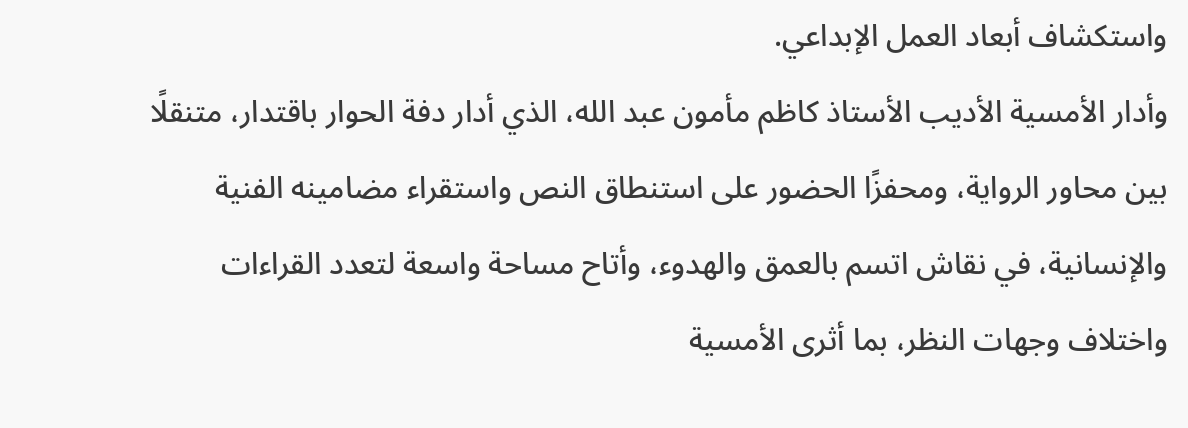واستكشاف أبعاد العمل الإبداعي.
وأدار الأمسية الأديب الأستاذ كاظم مأمون عبد الله، الذي أدار دفة الحوار باقتدار، متنقلًا بين محاور الرواية، ومحفزًا الحضور على استنطاق النص واستقراء مضامينه الفنية والإنسانية، في نقاش اتسم بالعمق والهدوء، وأتاح مساحة واسعة لتعدد القراءات واختلاف وجهات النظر، بما أثرى الأمسية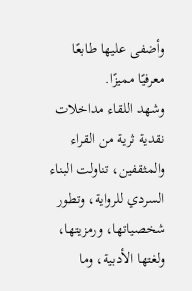وأضفى عليها طابعًا معرفيًا مميزًا.
وشهد اللقاء مداخلات نقدية ثرية من القراء والمثقفين، تناولت البناء السردي للرواية، وتطور شخصياتها، ورمزيتها، ولغتها الأدبية، وما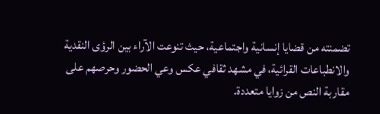تضمنته من قضايا إنسانية واجتماعية، حيث تنوعت الآراء بين الرؤى النقدية والانطباعات القرائية، في مشهد ثقافي عكس وعي الحضور وحرصهم على مقاربة النص من زوايا متعددة.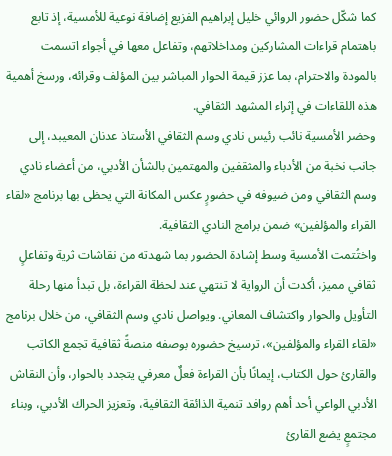كما شكّل حضور الروائي خليل إبراهيم الفزيع إضافة نوعية للأمسية، إذ تابع باهتمام قراءات المشاركين ومداخلاتهم، وتفاعل معها في أجواء اتسمت بالمودة والاحترام، بما عزز قيمة الحوار المباشر بين المؤلف وقرائه، ورسخ أهمية هذه اللقاءات في إثراء المشهد الثقافي.
وحضر الأمسية نائب رئيس نادي وسم الثقافي الأستاذ عدنان المعيبد، إلى جانب نخبة من الأدباء والمثقفين والمهتمين بالشأن الأدبي، من أعضاء نادي وسم الثقافي ومن ضيوفه في حضورٍ عكس المكانة التي يحظى بها برنامج «لقاء القراء والمؤلفين» ضمن برامج النادي الثقافية.
واختُتمت الأمسية وسط إشادة الحضور بما شهدته من نقاشات ثرية وتفاعلٍ ثقافي مميز، أكدت أن الرواية لا تنتهي عند لحظة القراءة، بل تبدأ منها رحلة التأويل والحوار واكتشاف المعاني. ويواصل نادي وسم الثقافي، من خلال برنامج «لقاء القراء والمؤلفين»، ترسيخ حضوره بوصفه منصةً ثقافية تجمع الكاتب والقارئ حول الكتاب، إيمانًا بأن القراءة فعلٌ معرفي يتجدد بالحوار، وأن النقاش الأدبي الواعي أحد أهم روافد تنمية الذائقة الثقافية، وتعزيز الحراك الأدبي، وبناء مجتمعٍ يضع القارئ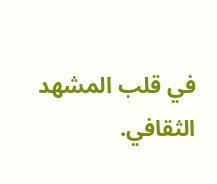في قلب المشهد الثقافي.